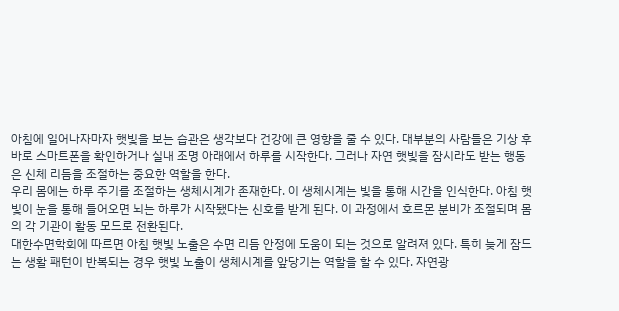아침에 일어나자마자 햇빛을 보는 습관은 생각보다 건강에 큰 영향을 줄 수 있다. 대부분의 사람들은 기상 후 바로 스마트폰을 확인하거나 실내 조명 아래에서 하루를 시작한다. 그러나 자연 햇빛을 잠시라도 받는 행동은 신체 리듬을 조절하는 중요한 역할을 한다.
우리 몸에는 하루 주기를 조절하는 생체시계가 존재한다. 이 생체시계는 빛을 통해 시간을 인식한다. 아침 햇빛이 눈을 통해 들어오면 뇌는 하루가 시작됐다는 신호를 받게 된다. 이 과정에서 호르몬 분비가 조절되며 몸의 각 기관이 활동 모드로 전환된다.
대한수면학회에 따르면 아침 햇빛 노출은 수면 리듬 안정에 도움이 되는 것으로 알려져 있다. 특히 늦게 잠드는 생활 패턴이 반복되는 경우 햇빛 노출이 생체시계를 앞당기는 역할을 할 수 있다. 자연광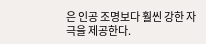은 인공 조명보다 훨씬 강한 자극을 제공한다.